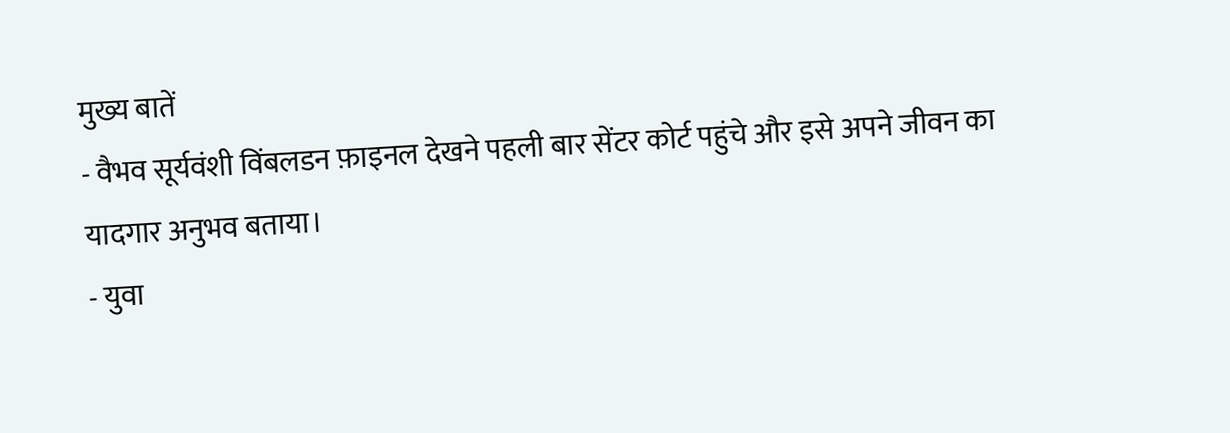मुख्य बातें
- वैभव सूर्यवंशी विंबलडन फ़ाइनल देखने पहली बार सेंटर कोर्ट पहुंचे और इसे अपने जीवन का यादगार अनुभव बताया।
- युवा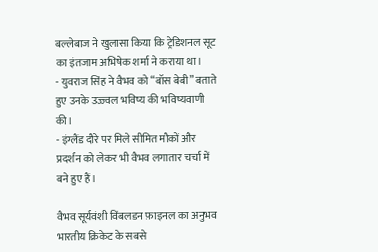बल्लेबाज ने खुलासा किया कि ट्रेडिशनल सूट का इंतजाम अभिषेक शर्मा ने कराया था।
- युवराज सिंह ने वैभव को “बॉस बेबी” बताते हुए उनके उज्ज्वल भविष्य की भविष्यवाणी की।
- इंग्लैंड दौरे पर मिले सीमित मौकों और प्रदर्शन को लेकर भी वैभव लगातार चर्चा में बने हुए हैं।

वैभव सूर्यवंशी विंबलडन फ़ाइनल का अनुभव भारतीय क्रिकेट के सबसे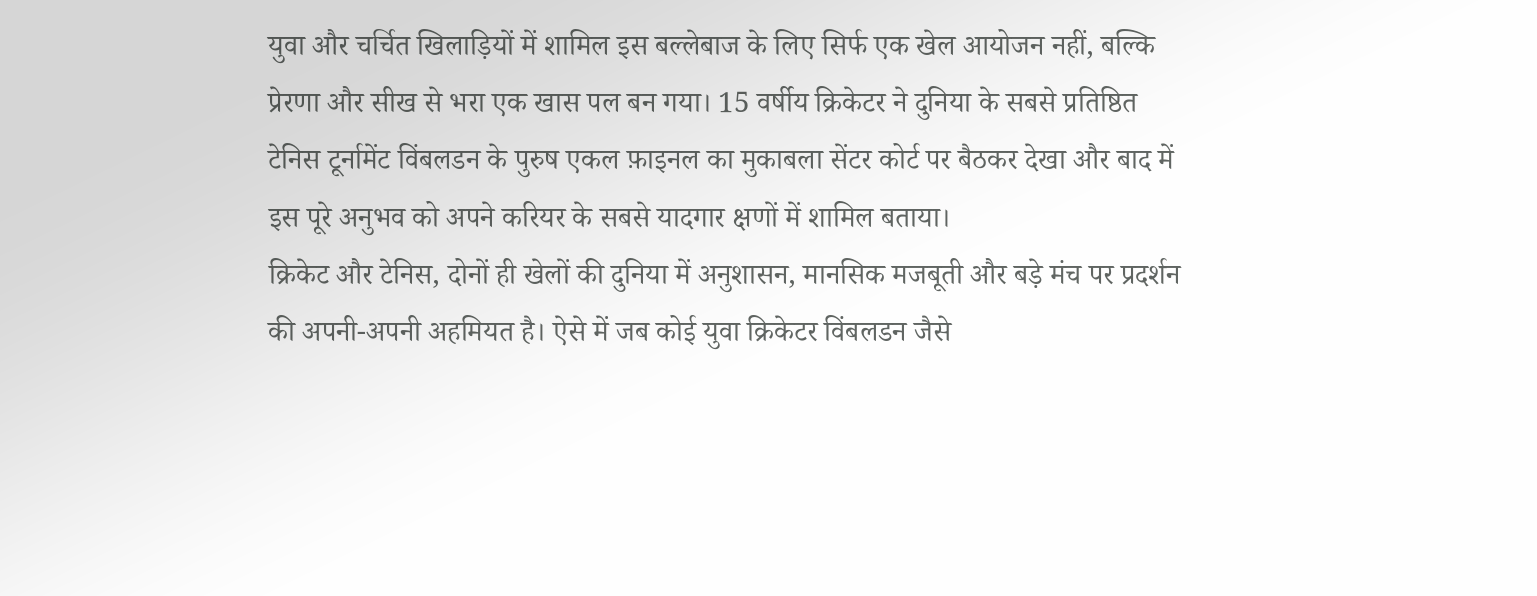युवा और चर्चित खिलाड़ियों में शामिल इस बल्लेबाज के लिए सिर्फ एक खेल आयोजन नहीं, बल्कि प्रेरणा और सीख से भरा एक खास पल बन गया। 15 वर्षीय क्रिकेटर ने दुनिया के सबसे प्रतिष्ठित टेनिस टूर्नामेंट विंबलडन के पुरुष एकल फ़ाइनल का मुकाबला सेंटर कोर्ट पर बैठकर देखा और बाद में इस पूरे अनुभव को अपने करियर के सबसे यादगार क्षणों में शामिल बताया।
क्रिकेट और टेनिस, दोनों ही खेलों की दुनिया में अनुशासन, मानसिक मजबूती और बड़े मंच पर प्रदर्शन की अपनी-अपनी अहमियत है। ऐसे में जब कोई युवा क्रिकेटर विंबलडन जैसे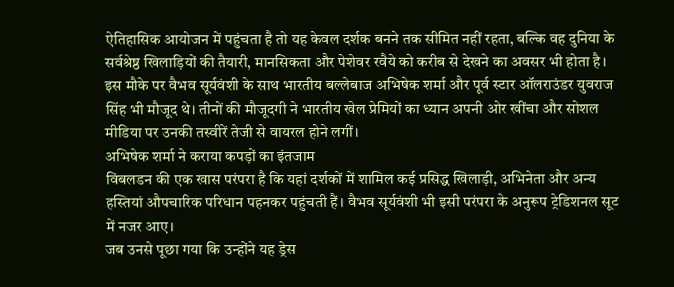ऐतिहासिक आयोजन में पहुंचता है तो यह केवल दर्शक बनने तक सीमित नहीं रहता, बल्कि वह दुनिया के सर्वश्रेष्ठ खिलाड़ियों की तैयारी, मानसिकता और पेशेवर रवैये को करीब से देखने का अवसर भी होता है।
इस मौके पर वैभव सूर्यवंशी के साथ भारतीय बल्लेबाज अभिषेक शर्मा और पूर्व स्टार ऑलराउंडर युवराज सिंह भी मौजूद थे। तीनों की मौजूदगी ने भारतीय खेल प्रेमियों का ध्यान अपनी ओर खींचा और सोशल मीडिया पर उनकी तस्वीरें तेजी से वायरल होने लगीं।
अभिषेक शर्मा ने कराया कपड़ों का इंतजाम
विंबलडन की एक खास परंपरा है कि यहां दर्शकों में शामिल कई प्रसिद्ध खिलाड़ी, अभिनेता और अन्य हस्तियां औपचारिक परिधान पहनकर पहुंचती हैं। वैभव सूर्यवंशी भी इसी परंपरा के अनुरूप ट्रेडिशनल सूट में नजर आए।
जब उनसे पूछा गया कि उन्होंने यह ड्रेस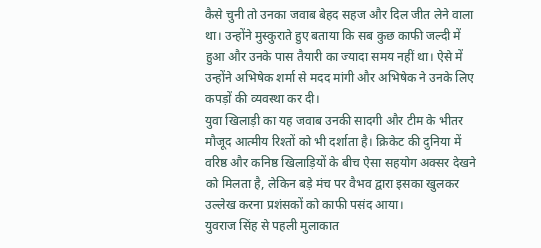कैसे चुनी तो उनका जवाब बेहद सहज और दिल जीत लेने वाला था। उन्होंने मुस्कुराते हुए बताया कि सब कुछ काफी जल्दी में हुआ और उनके पास तैयारी का ज्यादा समय नहीं था। ऐसे में उन्होंने अभिषेक शर्मा से मदद मांगी और अभिषेक ने उनके लिए कपड़ों की व्यवस्था कर दी।
युवा खिलाड़ी का यह जवाब उनकी सादगी और टीम के भीतर मौजूद आत्मीय रिश्तों को भी दर्शाता है। क्रिकेट की दुनिया में वरिष्ठ और कनिष्ठ खिलाड़ियों के बीच ऐसा सहयोग अक्सर देखने को मिलता है, लेकिन बड़े मंच पर वैभव द्वारा इसका खुलकर उल्लेख करना प्रशंसकों को काफी पसंद आया।
युवराज सिंह से पहली मुलाकात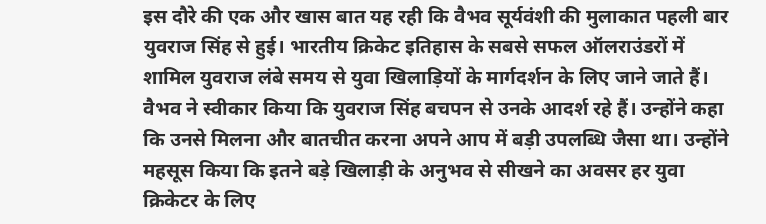इस दौरे की एक और खास बात यह रही कि वैभव सूर्यवंशी की मुलाकात पहली बार युवराज सिंह से हुई। भारतीय क्रिकेट इतिहास के सबसे सफल ऑलराउंडरों में शामिल युवराज लंबे समय से युवा खिलाड़ियों के मार्गदर्शन के लिए जाने जाते हैं।
वैभव ने स्वीकार किया कि युवराज सिंह बचपन से उनके आदर्श रहे हैं। उन्होंने कहा कि उनसे मिलना और बातचीत करना अपने आप में बड़ी उपलब्धि जैसा था। उन्होंने महसूस किया कि इतने बड़े खिलाड़ी के अनुभव से सीखने का अवसर हर युवा क्रिकेटर के लिए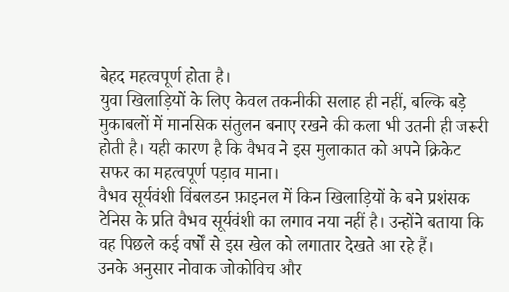बेहद महत्वपूर्ण होता है।
युवा खिलाड़ियों के लिए केवल तकनीकी सलाह ही नहीं, बल्कि बड़े मुकाबलों में मानसिक संतुलन बनाए रखने की कला भी उतनी ही जरूरी होती है। यही कारण है कि वैभव ने इस मुलाकात को अपने क्रिकेट सफर का महत्वपूर्ण पड़ाव माना।
वैभव सूर्यवंशी विंबलडन फ़ाइनल में किन खिलाड़ियों के बने प्रशंसक
टेनिस के प्रति वैभव सूर्यवंशी का लगाव नया नहीं है। उन्होंने बताया कि वह पिछले कई वर्षों से इस खेल को लगातार देखते आ रहे हैं।
उनके अनुसार नोवाक जोकोविच और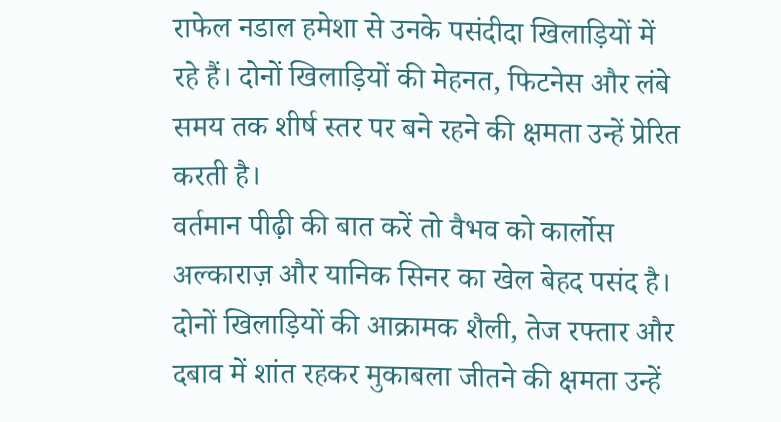राफेल नडाल हमेशा से उनके पसंदीदा खिलाड़ियों में रहे हैं। दोनों खिलाड़ियों की मेहनत, फिटनेस और लंबे समय तक शीर्ष स्तर पर बने रहने की क्षमता उन्हें प्रेरित करती है।
वर्तमान पीढ़ी की बात करें तो वैभव को कार्लोस अल्काराज़ और यानिक सिनर का खेल बेहद पसंद है। दोनों खिलाड़ियों की आक्रामक शैली, तेज रफ्तार और दबाव में शांत रहकर मुकाबला जीतने की क्षमता उन्हें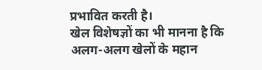प्रभावित करती है।
खेल विशेषज्ञों का भी मानना है कि अलग-अलग खेलों के महान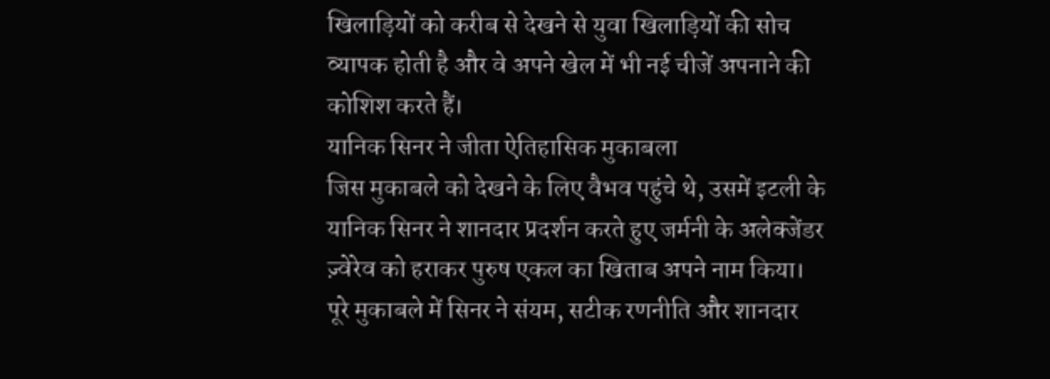खिलाड़ियों को करीब से देखने से युवा खिलाड़ियों की सोच व्यापक होती है और वे अपने खेल में भी नई चीजें अपनाने की कोशिश करते हैं।
यानिक सिनर ने जीता ऐतिहासिक मुकाबला
जिस मुकाबले को देखने के लिए वैभव पहुंचे थे, उसमें इटली के यानिक सिनर ने शानदार प्रदर्शन करते हुए जर्मनी के अलेक्जेंडर ज़्वेरेव को हराकर पुरुष एकल का खिताब अपने नाम किया।
पूरे मुकाबले में सिनर ने संयम, सटीक रणनीति और शानदार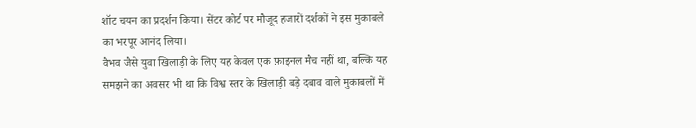शॉट चयन का प्रदर्शन किया। सेंटर कोर्ट पर मौजूद हजारों दर्शकों ने इस मुकाबले का भरपूर आनंद लिया।
वैभव जैसे युवा खिलाड़ी के लिए यह केवल एक फ़ाइनल मैच नहीं था, बल्कि यह समझने का अवसर भी था कि विश्व स्तर के खिलाड़ी बड़े दबाव वाले मुकाबलों में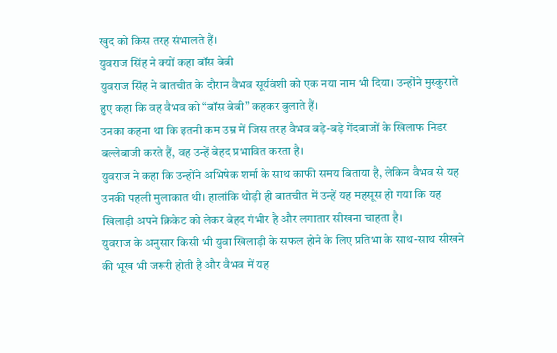खुद को किस तरह संभालते हैं।
युवराज सिंह ने क्यों कहा बॉस बेबी
युवराज सिंह ने बातचीत के दौरान वैभव सूर्यवंशी को एक नया नाम भी दिया। उन्होंने मुस्कुराते हुए कहा कि वह वैभव को “बॉस बेबी” कहकर बुलाते हैं।
उनका कहना था कि इतनी कम उम्र में जिस तरह वैभव बड़े-बड़े गेंदबाजों के खिलाफ निडर बल्लेबाजी करते हैं, वह उन्हें बेहद प्रभावित करता है।
युवराज ने कहा कि उन्होंने अभिषेक शर्मा के साथ काफी समय बिताया है, लेकिन वैभव से यह उनकी पहली मुलाकात थी। हालांकि थोड़ी ही बातचीत में उन्हें यह महसूस हो गया कि यह खिलाड़ी अपने क्रिकेट को लेकर बेहद गंभीर है और लगातार सीखना चाहता है।
युवराज के अनुसार किसी भी युवा खिलाड़ी के सफल होने के लिए प्रतिभा के साथ-साथ सीखने की भूख भी जरूरी होती है और वैभव में यह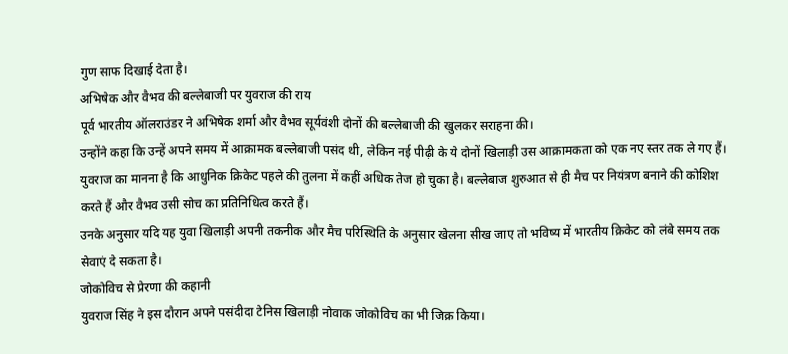गुण साफ दिखाई देता है।
अभिषेक और वैभव की बल्लेबाजी पर युवराज की राय
पूर्व भारतीय ऑलराउंडर ने अभिषेक शर्मा और वैभव सूर्यवंशी दोनों की बल्लेबाजी की खुलकर सराहना की।
उन्होंने कहा कि उन्हें अपने समय में आक्रामक बल्लेबाजी पसंद थी, लेकिन नई पीढ़ी के ये दोनों खिलाड़ी उस आक्रामकता को एक नए स्तर तक ले गए हैं।
युवराज का मानना है कि आधुनिक क्रिकेट पहले की तुलना में कहीं अधिक तेज हो चुका है। बल्लेबाज शुरुआत से ही मैच पर नियंत्रण बनाने की कोशिश करते हैं और वैभव उसी सोच का प्रतिनिधित्व करते हैं।
उनके अनुसार यदि यह युवा खिलाड़ी अपनी तकनीक और मैच परिस्थिति के अनुसार खेलना सीख जाए तो भविष्य में भारतीय क्रिकेट को लंबे समय तक सेवाएं दे सकता है।
जोकोविच से प्रेरणा की कहानी
युवराज सिंह ने इस दौरान अपने पसंदीदा टेनिस खिलाड़ी नोवाक जोकोविच का भी जिक्र किया।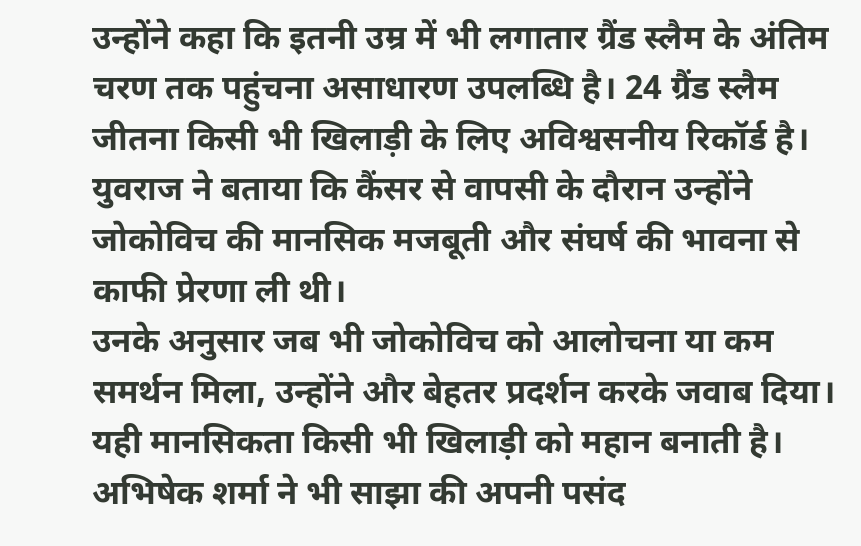उन्होंने कहा कि इतनी उम्र में भी लगातार ग्रैंड स्लैम के अंतिम चरण तक पहुंचना असाधारण उपलब्धि है। 24 ग्रैंड स्लैम जीतना किसी भी खिलाड़ी के लिए अविश्वसनीय रिकॉर्ड है।
युवराज ने बताया कि कैंसर से वापसी के दौरान उन्होंने जोकोविच की मानसिक मजबूती और संघर्ष की भावना से काफी प्रेरणा ली थी।
उनके अनुसार जब भी जोकोविच को आलोचना या कम समर्थन मिला, उन्होंने और बेहतर प्रदर्शन करके जवाब दिया। यही मानसिकता किसी भी खिलाड़ी को महान बनाती है।
अभिषेक शर्मा ने भी साझा की अपनी पसंद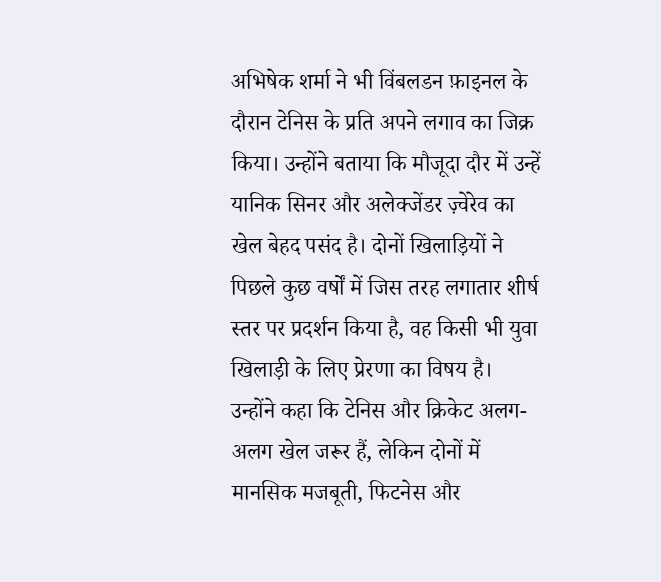अभिषेक शर्मा ने भी विंबलडन फ़ाइनल के दौरान टेनिस के प्रति अपने लगाव का जिक्र किया। उन्होंने बताया कि मौजूदा दौर में उन्हें यानिक सिनर और अलेक्जेंडर ज़्वेरेव का खेल बेहद पसंद है। दोनों खिलाड़ियों ने पिछले कुछ वर्षों में जिस तरह लगातार शीर्ष स्तर पर प्रदर्शन किया है, वह किसी भी युवा खिलाड़ी के लिए प्रेरणा का विषय है।
उन्होंने कहा कि टेनिस और क्रिकेट अलग-अलग खेल जरूर हैं, लेकिन दोनों में मानसिक मजबूती, फिटनेस और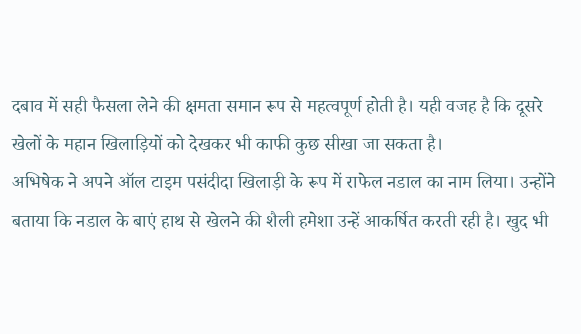दबाव में सही फैसला लेने की क्षमता समान रूप से महत्वपूर्ण होती है। यही वजह है कि दूसरे खेलों के महान खिलाड़ियों को देखकर भी काफी कुछ सीखा जा सकता है।
अभिषेक ने अपने ऑल टाइम पसंदीदा खिलाड़ी के रूप में राफेल नडाल का नाम लिया। उन्होंने बताया कि नडाल के बाएं हाथ से खेलने की शैली हमेशा उन्हें आकर्षित करती रही है। खुद भी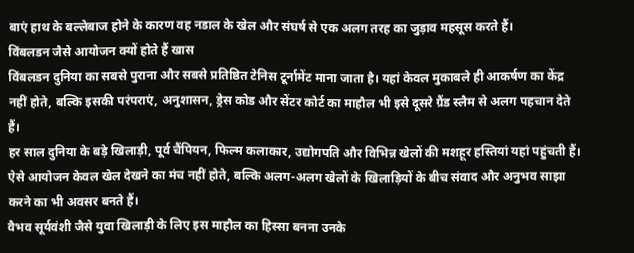बाएं हाथ के बल्लेबाज होने के कारण वह नडाल के खेल और संघर्ष से एक अलग तरह का जुड़ाव महसूस करते हैं।
विंबलडन जैसे आयोजन क्यों होते हैं खास
विंबलडन दुनिया का सबसे पुराना और सबसे प्रतिष्ठित टेनिस टूर्नामेंट माना जाता है। यहां केवल मुकाबले ही आकर्षण का केंद्र नहीं होते, बल्कि इसकी परंपराएं, अनुशासन, ड्रेस कोड और सेंटर कोर्ट का माहौल भी इसे दूसरे ग्रैंड स्लैम से अलग पहचान देते हैं।
हर साल दुनिया के बड़े खिलाड़ी, पूर्व चैंपियन, फिल्म कलाकार, उद्योगपति और विभिन्न खेलों की मशहूर हस्तियां यहां पहुंचती हैं। ऐसे आयोजन केवल खेल देखने का मंच नहीं होते, बल्कि अलग-अलग खेलों के खिलाड़ियों के बीच संवाद और अनुभव साझा करने का भी अवसर बनते हैं।
वैभव सूर्यवंशी जैसे युवा खिलाड़ी के लिए इस माहौल का हिस्सा बनना उनके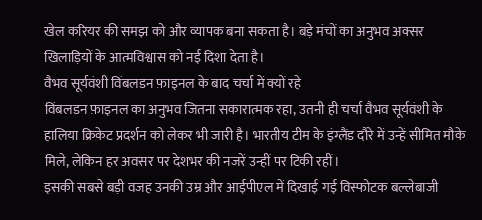खेल करियर की समझ को और व्यापक बना सकता है। बड़े मंचों का अनुभव अक्सर खिलाड़ियों के आत्मविश्वास को नई दिशा देता है।
वैभव सूर्यवंशी विंबलडन फ़ाइनल के बाद चर्चा में क्यों रहे
विंबलडन फ़ाइनल का अनुभव जितना सकारात्मक रहा, उतनी ही चर्चा वैभव सूर्यवंशी के हालिया क्रिकेट प्रदर्शन को लेकर भी जारी है। भारतीय टीम के इंग्लैंड दौरे में उन्हें सीमित मौके मिले, लेकिन हर अवसर पर देशभर की नजरें उन्हीं पर टिकी रहीं।
इसकी सबसे बड़ी वजह उनकी उम्र और आईपीएल में दिखाई गई विस्फोटक बल्लेबाजी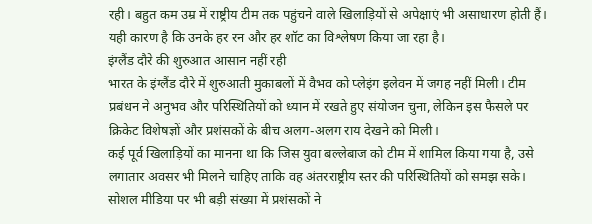रही। बहुत कम उम्र में राष्ट्रीय टीम तक पहुंचने वाले खिलाड़ियों से अपेक्षाएं भी असाधारण होती हैं। यही कारण है कि उनके हर रन और हर शॉट का विश्लेषण किया जा रहा है।
इंग्लैंड दौरे की शुरुआत आसान नहीं रही
भारत के इंग्लैंड दौरे में शुरुआती मुकाबलों में वैभव को प्लेइंग इलेवन में जगह नहीं मिली। टीम प्रबंधन ने अनुभव और परिस्थितियों को ध्यान में रखते हुए संयोजन चुना, लेकिन इस फैसले पर क्रिकेट विशेषज्ञों और प्रशंसकों के बीच अलग-अलग राय देखने को मिली।
कई पूर्व खिलाड़ियों का मानना था कि जिस युवा बल्लेबाज को टीम में शामिल किया गया है, उसे लगातार अवसर भी मिलने चाहिए ताकि वह अंतरराष्ट्रीय स्तर की परिस्थितियों को समझ सके।
सोशल मीडिया पर भी बड़ी संख्या में प्रशंसकों ने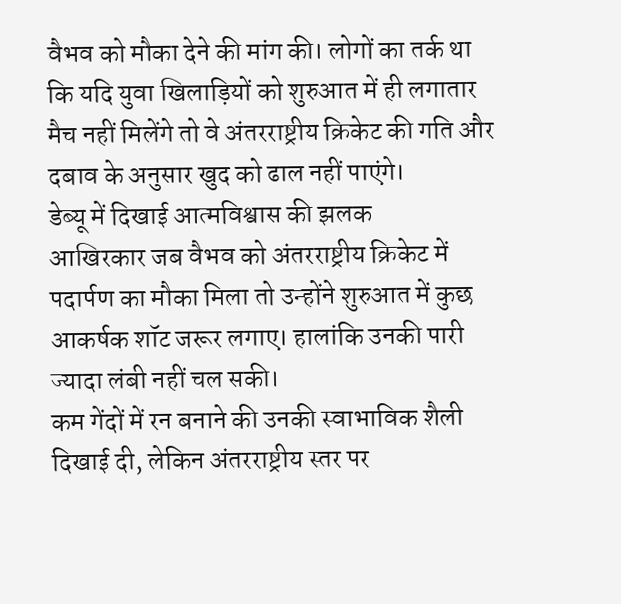वैभव को मौका देने की मांग की। लोगों का तर्क था कि यदि युवा खिलाड़ियों को शुरुआत में ही लगातार मैच नहीं मिलेंगे तो वे अंतरराष्ट्रीय क्रिकेट की गति और दबाव के अनुसार खुद को ढाल नहीं पाएंगे।
डेब्यू में दिखाई आत्मविश्वास की झलक
आखिरकार जब वैभव को अंतरराष्ट्रीय क्रिकेट में पदार्पण का मौका मिला तो उन्होंने शुरुआत में कुछ आकर्षक शॉट जरूर लगाए। हालांकि उनकी पारी ज्यादा लंबी नहीं चल सकी।
कम गेंदों में रन बनाने की उनकी स्वाभाविक शैली दिखाई दी, लेकिन अंतरराष्ट्रीय स्तर पर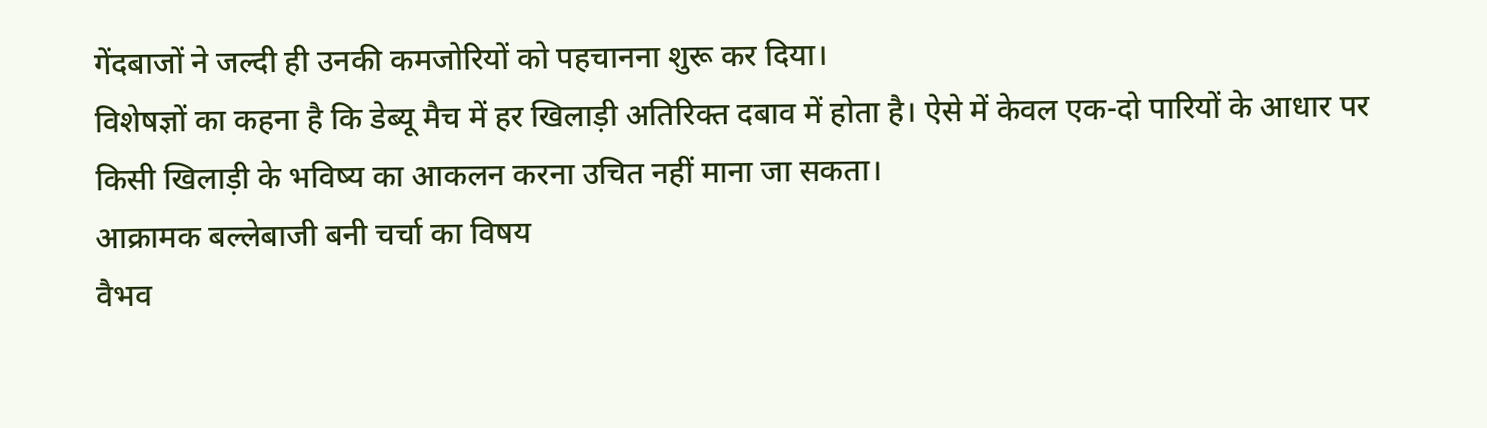गेंदबाजों ने जल्दी ही उनकी कमजोरियों को पहचानना शुरू कर दिया।
विशेषज्ञों का कहना है कि डेब्यू मैच में हर खिलाड़ी अतिरिक्त दबाव में होता है। ऐसे में केवल एक-दो पारियों के आधार पर किसी खिलाड़ी के भविष्य का आकलन करना उचित नहीं माना जा सकता।
आक्रामक बल्लेबाजी बनी चर्चा का विषय
वैभव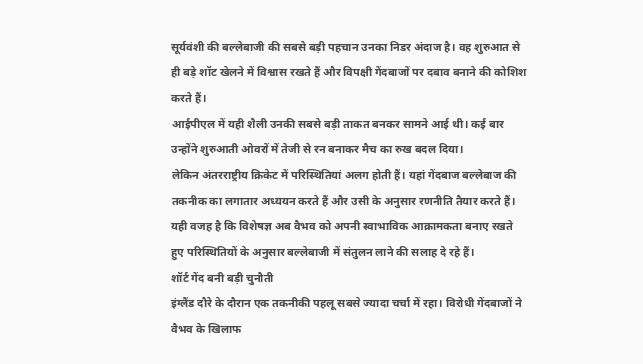सूर्यवंशी की बल्लेबाजी की सबसे बड़ी पहचान उनका निडर अंदाज है। वह शुरुआत से ही बड़े शॉट खेलने में विश्वास रखते हैं और विपक्षी गेंदबाजों पर दबाव बनाने की कोशिश करते हैं।
आईपीएल में यही शैली उनकी सबसे बड़ी ताकत बनकर सामने आई थी। कई बार उन्होंने शुरुआती ओवरों में तेजी से रन बनाकर मैच का रुख बदल दिया।
लेकिन अंतरराष्ट्रीय क्रिकेट में परिस्थितियां अलग होती हैं। यहां गेंदबाज बल्लेबाज की तकनीक का लगातार अध्ययन करते हैं और उसी के अनुसार रणनीति तैयार करते हैं।
यही वजह है कि विशेषज्ञ अब वैभव को अपनी स्वाभाविक आक्रामकता बनाए रखते हुए परिस्थितियों के अनुसार बल्लेबाजी में संतुलन लाने की सलाह दे रहे हैं।
शॉर्ट गेंद बनी बड़ी चुनौती
इंग्लैंड दौरे के दौरान एक तकनीकी पहलू सबसे ज्यादा चर्चा में रहा। विरोधी गेंदबाजों ने वैभव के खिलाफ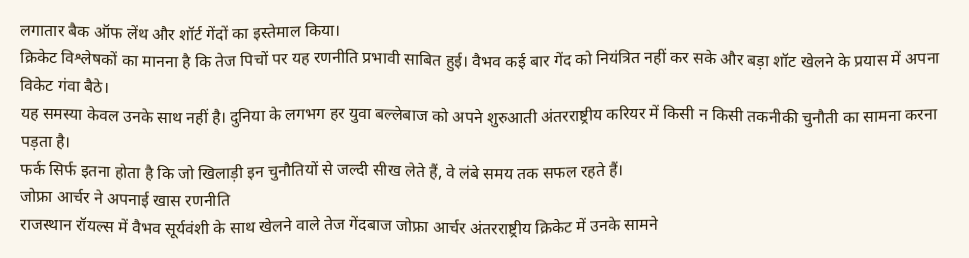लगातार बैक ऑफ लेंथ और शॉर्ट गेंदों का इस्तेमाल किया।
क्रिकेट विश्लेषकों का मानना है कि तेज पिचों पर यह रणनीति प्रभावी साबित हुई। वैभव कई बार गेंद को नियंत्रित नहीं कर सके और बड़ा शॉट खेलने के प्रयास में अपना विकेट गंवा बैठे।
यह समस्या केवल उनके साथ नहीं है। दुनिया के लगभग हर युवा बल्लेबाज को अपने शुरुआती अंतरराष्ट्रीय करियर में किसी न किसी तकनीकी चुनौती का सामना करना पड़ता है।
फर्क सिर्फ इतना होता है कि जो खिलाड़ी इन चुनौतियों से जल्दी सीख लेते हैं, वे लंबे समय तक सफल रहते हैं।
जोफ्रा आर्चर ने अपनाई खास रणनीति
राजस्थान रॉयल्स में वैभव सूर्यवंशी के साथ खेलने वाले तेज गेंदबाज जोफ्रा आर्चर अंतरराष्ट्रीय क्रिकेट में उनके सामने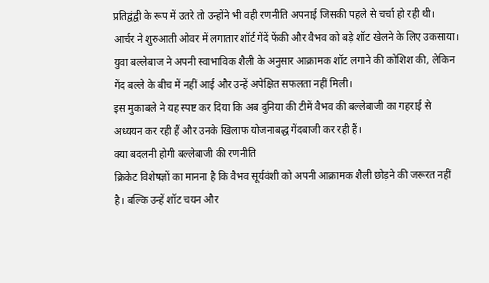प्रतिद्वंद्वी के रूप में उतरे तो उन्होंने भी वही रणनीति अपनाई जिसकी पहले से चर्चा हो रही थी।
आर्चर ने शुरुआती ओवर में लगातार शॉर्ट गेंदें फेंकी और वैभव को बड़े शॉट खेलने के लिए उकसाया।
युवा बल्लेबाज ने अपनी स्वाभाविक शैली के अनुसार आक्रामक शॉट लगाने की कोशिश की, लेकिन गेंद बल्ले के बीच में नहीं आई और उन्हें अपेक्षित सफलता नहीं मिली।
इस मुकाबले ने यह स्पष्ट कर दिया कि अब दुनिया की टीमें वैभव की बल्लेबाजी का गहराई से अध्ययन कर रही हैं और उनके खिलाफ योजनाबद्ध गेंदबाजी कर रही हैं।
क्या बदलनी होगी बल्लेबाजी की रणनीति
क्रिकेट विशेषज्ञों का मानना है कि वैभव सूर्यवंशी को अपनी आक्रामक शैली छोड़ने की जरूरत नहीं है। बल्कि उन्हें शॉट चयन और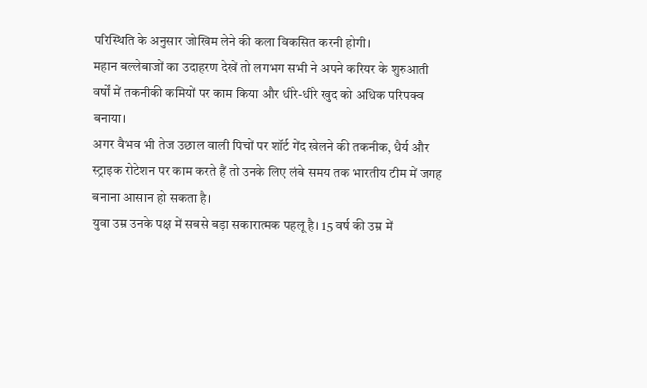परिस्थिति के अनुसार जोखिम लेने की कला विकसित करनी होगी।
महान बल्लेबाजों का उदाहरण देखें तो लगभग सभी ने अपने करियर के शुरुआती वर्षों में तकनीकी कमियों पर काम किया और धीरे-धीरे खुद को अधिक परिपक्व बनाया।
अगर वैभव भी तेज उछाल वाली पिचों पर शॉर्ट गेंद खेलने की तकनीक, धैर्य और स्ट्राइक रोटेशन पर काम करते हैं तो उनके लिए लंबे समय तक भारतीय टीम में जगह बनाना आसान हो सकता है।
युवा उम्र उनके पक्ष में सबसे बड़ा सकारात्मक पहलू है। 15 वर्ष की उम्र में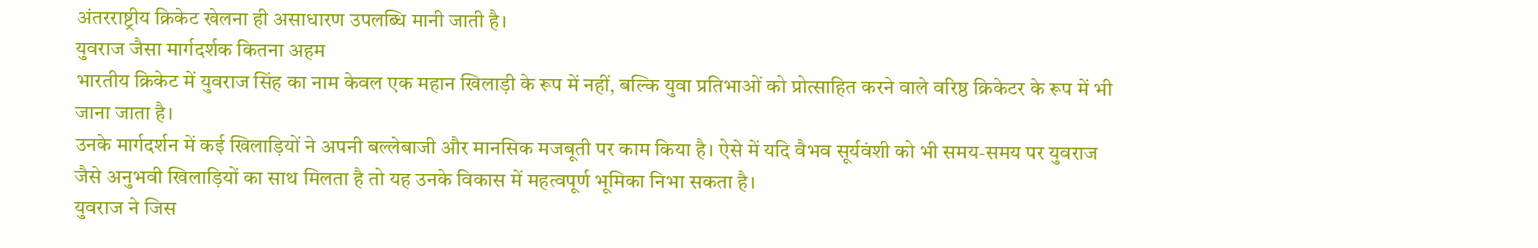अंतरराष्ट्रीय क्रिकेट खेलना ही असाधारण उपलब्धि मानी जाती है।
युवराज जैसा मार्गदर्शक कितना अहम
भारतीय क्रिकेट में युवराज सिंह का नाम केवल एक महान खिलाड़ी के रूप में नहीं, बल्कि युवा प्रतिभाओं को प्रोत्साहित करने वाले वरिष्ठ क्रिकेटर के रूप में भी जाना जाता है।
उनके मार्गदर्शन में कई खिलाड़ियों ने अपनी बल्लेबाजी और मानसिक मजबूती पर काम किया है। ऐसे में यदि वैभव सूर्यवंशी को भी समय-समय पर युवराज जैसे अनुभवी खिलाड़ियों का साथ मिलता है तो यह उनके विकास में महत्वपूर्ण भूमिका निभा सकता है।
युवराज ने जिस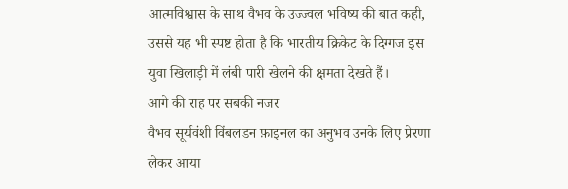आत्मविश्वास के साथ वैभव के उज्ज्वल भविष्य की बात कही, उससे यह भी स्पष्ट होता है कि भारतीय क्रिकेट के दिग्गज इस युवा खिलाड़ी में लंबी पारी खेलने की क्षमता देखते हैं।
आगे की राह पर सबकी नजर
वैभव सूर्यवंशी विंबलडन फ़ाइनल का अनुभव उनके लिए प्रेरणा लेकर आया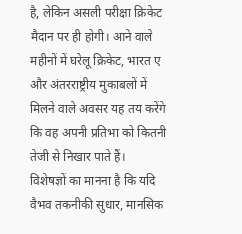है, लेकिन असली परीक्षा क्रिकेट मैदान पर ही होगी। आने वाले महीनों में घरेलू क्रिकेट, भारत ए और अंतरराष्ट्रीय मुकाबलों में मिलने वाले अवसर यह तय करेंगे कि वह अपनी प्रतिभा को कितनी तेजी से निखार पाते हैं।
विशेषज्ञों का मानना है कि यदि वैभव तकनीकी सुधार, मानसिक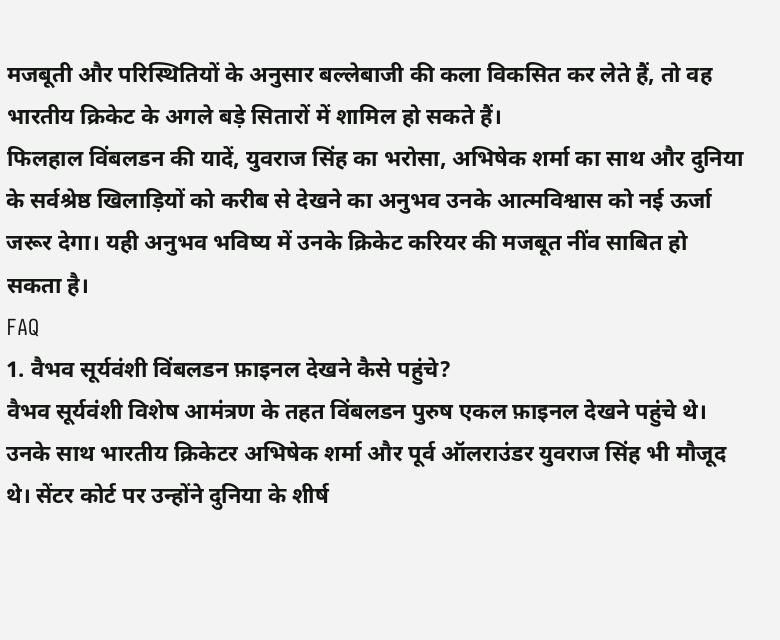मजबूती और परिस्थितियों के अनुसार बल्लेबाजी की कला विकसित कर लेते हैं, तो वह भारतीय क्रिकेट के अगले बड़े सितारों में शामिल हो सकते हैं।
फिलहाल विंबलडन की यादें, युवराज सिंह का भरोसा, अभिषेक शर्मा का साथ और दुनिया के सर्वश्रेष्ठ खिलाड़ियों को करीब से देखने का अनुभव उनके आत्मविश्वास को नई ऊर्जा जरूर देगा। यही अनुभव भविष्य में उनके क्रिकेट करियर की मजबूत नींव साबित हो सकता है।
FAQ
1. वैभव सूर्यवंशी विंबलडन फ़ाइनल देखने कैसे पहुंचे?
वैभव सूर्यवंशी विशेष आमंत्रण के तहत विंबलडन पुरुष एकल फ़ाइनल देखने पहुंचे थे। उनके साथ भारतीय क्रिकेटर अभिषेक शर्मा और पूर्व ऑलराउंडर युवराज सिंह भी मौजूद थे। सेंटर कोर्ट पर उन्होंने दुनिया के शीर्ष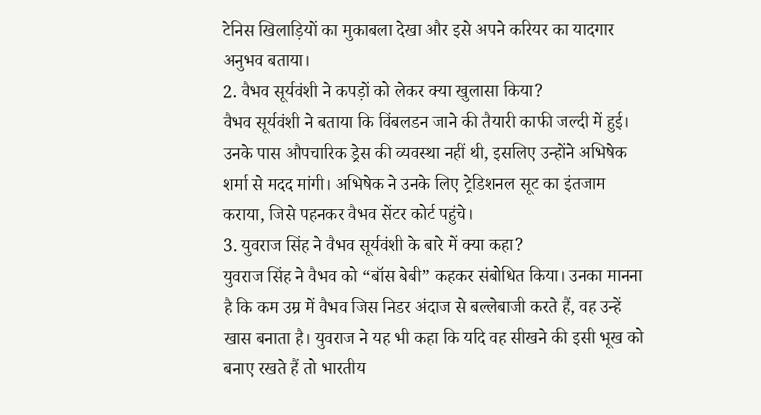टेनिस खिलाड़ियों का मुकाबला देखा और इसे अपने करियर का यादगार अनुभव बताया।
2. वैभव सूर्यवंशी ने कपड़ों को लेकर क्या खुलासा किया?
वैभव सूर्यवंशी ने बताया कि विंबलडन जाने की तैयारी काफी जल्दी में हुई। उनके पास औपचारिक ड्रेस की व्यवस्था नहीं थी, इसलिए उन्होंने अभिषेक शर्मा से मदद मांगी। अभिषेक ने उनके लिए ट्रेडिशनल सूट का इंतजाम कराया, जिसे पहनकर वैभव सेंटर कोर्ट पहुंचे।
3. युवराज सिंह ने वैभव सूर्यवंशी के बारे में क्या कहा?
युवराज सिंह ने वैभव को “बॉस बेबी” कहकर संबोधित किया। उनका मानना है कि कम उम्र में वैभव जिस निडर अंदाज से बल्लेबाजी करते हैं, वह उन्हें खास बनाता है। युवराज ने यह भी कहा कि यदि वह सीखने की इसी भूख को बनाए रखते हैं तो भारतीय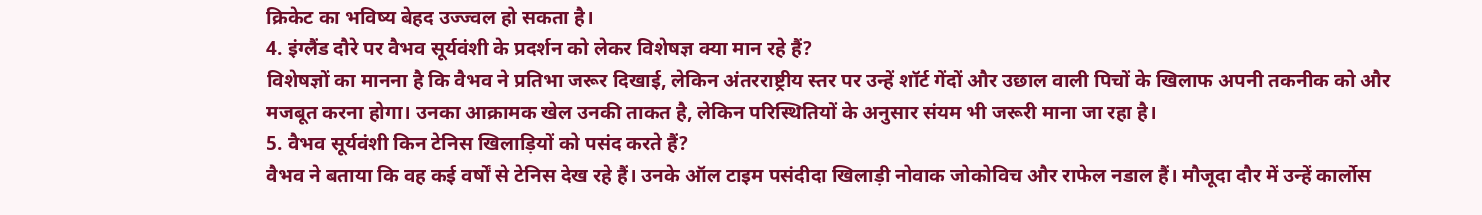क्रिकेट का भविष्य बेहद उज्ज्वल हो सकता है।
4. इंग्लैंड दौरे पर वैभव सूर्यवंशी के प्रदर्शन को लेकर विशेषज्ञ क्या मान रहे हैं?
विशेषज्ञों का मानना है कि वैभव ने प्रतिभा जरूर दिखाई, लेकिन अंतरराष्ट्रीय स्तर पर उन्हें शॉर्ट गेंदों और उछाल वाली पिचों के खिलाफ अपनी तकनीक को और मजबूत करना होगा। उनका आक्रामक खेल उनकी ताकत है, लेकिन परिस्थितियों के अनुसार संयम भी जरूरी माना जा रहा है।
5. वैभव सूर्यवंशी किन टेनिस खिलाड़ियों को पसंद करते हैं?
वैभव ने बताया कि वह कई वर्षों से टेनिस देख रहे हैं। उनके ऑल टाइम पसंदीदा खिलाड़ी नोवाक जोकोविच और राफेल नडाल हैं। मौजूदा दौर में उन्हें कार्लोस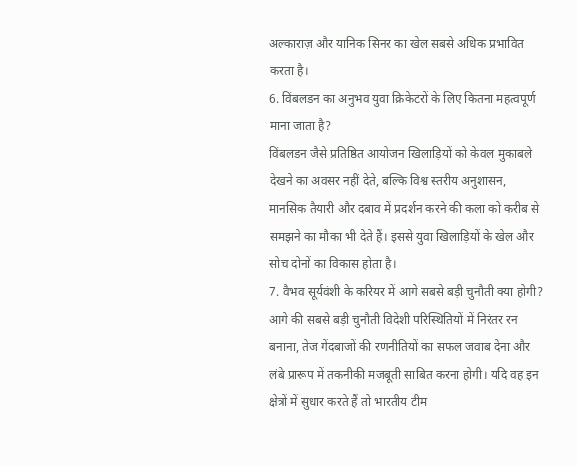अल्काराज़ और यानिक सिनर का खेल सबसे अधिक प्रभावित करता है।
6. विंबलडन का अनुभव युवा क्रिकेटरों के लिए कितना महत्वपूर्ण माना जाता है?
विंबलडन जैसे प्रतिष्ठित आयोजन खिलाड़ियों को केवल मुकाबले देखने का अवसर नहीं देते, बल्कि विश्व स्तरीय अनुशासन, मानसिक तैयारी और दबाव में प्रदर्शन करने की कला को करीब से समझने का मौका भी देते हैं। इससे युवा खिलाड़ियों के खेल और सोच दोनों का विकास होता है।
7. वैभव सूर्यवंशी के करियर में आगे सबसे बड़ी चुनौती क्या होगी?
आगे की सबसे बड़ी चुनौती विदेशी परिस्थितियों में निरंतर रन बनाना, तेज गेंदबाजों की रणनीतियों का सफल जवाब देना और लंबे प्रारूप में तकनीकी मजबूती साबित करना होगी। यदि वह इन क्षेत्रों में सुधार करते हैं तो भारतीय टीम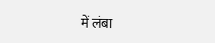में लंबा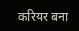करियर बना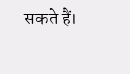सकते हैं।